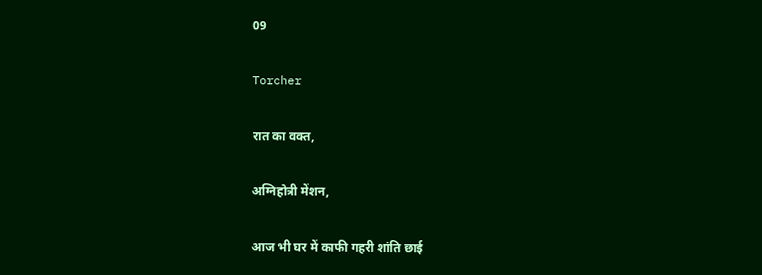09

Torcher

रात का वक्त,

अग्निहोत्री मेंशन,

आज भी घर में काफी गहरी शांति छाई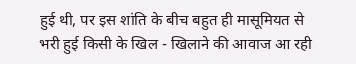हुई थी, पर इस शांति के बीच बहुत ही मासूमियत से भरी हुई किसी के खिल - खिलाने की आवाज आ रही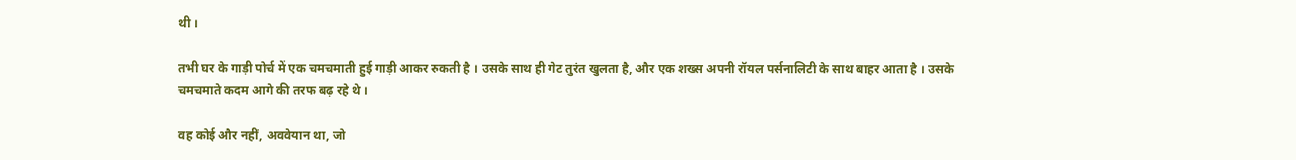थी ।

तभी घर के गाड़ी पोर्च में एक चमचमाती हुई गाड़ी आकर रुकती है । उसके साथ ही गेट तुरंत खुलता है, और एक शख्स अपनी रॉयल पर्सनालिटी के साथ बाहर आता है । उसके चमचमाते कदम आगे की तरफ बढ़ रहे थे ।

वह कोई और नहीं, अववेयान था, जो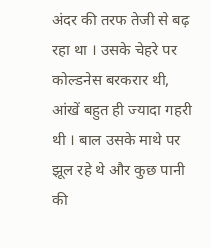अंदर की तरफ तेजी से बढ़ रहा था । उसके चेहरे पर कोल्डनेस बरकरार थी, आंखें बहुत ही ज्यादा गहरी थी । बाल उसके माथे पर झूल रहे थे और कुछ पानी की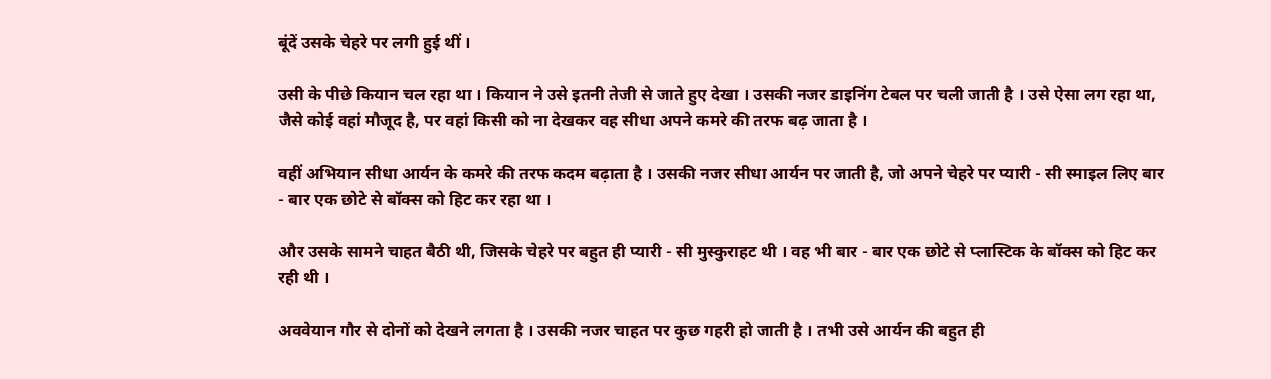बूंदें उसके चेहरे पर लगी हुई थीं ।

उसी के पीछे कियान चल रहा था । कियान ने उसे इतनी तेजी से जाते हुए देखा । उसकी नजर डाइनिंग टेबल पर चली जाती है । उसे ऐसा लग रहा था, जैसे कोई वहां मौजूद है, पर वहां किसी को ना देखकर वह सीधा अपने कमरे की तरफ बढ़ जाता है ।

वहीं अभियान सीधा आर्यन के कमरे की तरफ कदम बढ़ाता है । उसकी नजर सीधा आर्यन पर जाती है, जो अपने चेहरे पर प्यारी - सी स्माइल लिए बार - बार एक छोटे से बॉक्स को हिट कर रहा था ।

और उसके सामने चाहत बैठी थी, जिसके चेहरे पर बहुत ही प्यारी - सी मुस्कुराहट थी । वह भी बार - बार एक छोटे से प्लास्टिक के बॉक्स को हिट कर रही थी ।

अववेयान गौर से दोनों को देखने लगता है । उसकी नजर चाहत पर कुछ गहरी हो जाती है । तभी उसे आर्यन की बहुत ही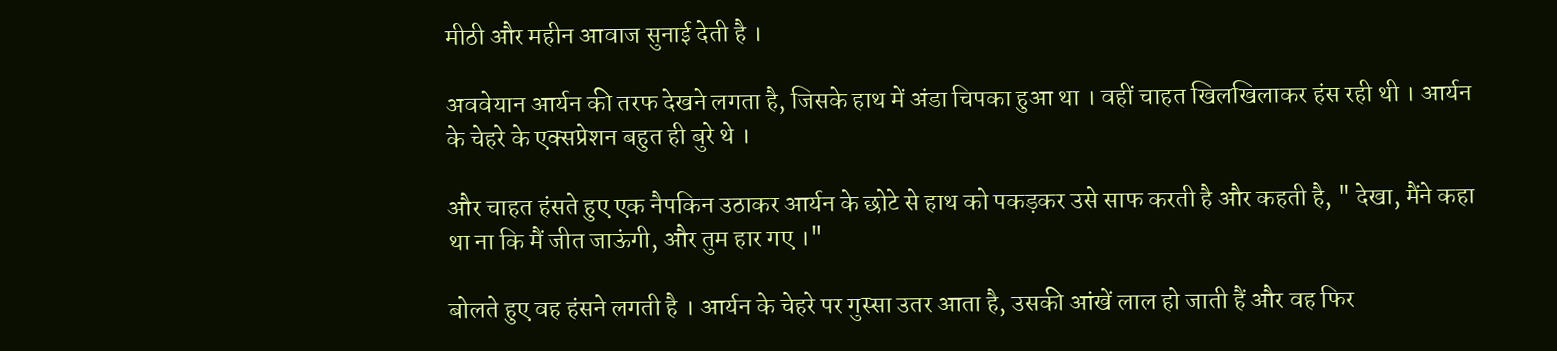मीठी और महीन आवाज सुनाई देती है ।

अववेयान आर्यन की तरफ देखने लगता है, जिसके हाथ में अंडा चिपका हुआ था । वहीं चाहत खिलखिलाकर हंस रही थी । आर्यन के चेहरे के एक्सप्रेशन बहुत ही बुरे थे ।

और चाहत हंसते हुए एक नैपकिन उठाकर आर्यन के छोटे से हाथ को पकड़कर उसे साफ करती है और कहती है, " देखा, मैंने कहा था ना कि मैं जीत जाऊंगी, और तुम हार गए ।"

बोलते हुए वह हंसने लगती है । आर्यन के चेहरे पर गुस्सा उतर आता है, उसकी आंखें लाल हो जाती हैं और वह फिर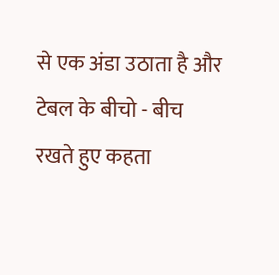से एक अंडा उठाता है और टेबल के बीचो - बीच रखते हुए कहता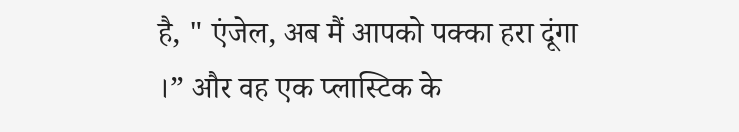है, " एंजेल, अब मैं आपको पक्का हरा दूंगा ।” और वह एक प्लास्टिक के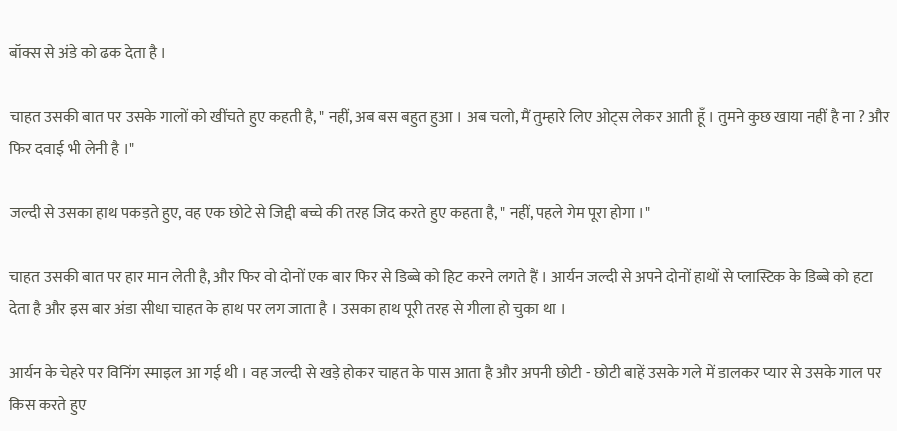बॉक्स से अंडे को ढक देता है ।

चाहत उसकी बात पर उसके गालों को खींचते हुए कहती है, " नहीं, अब बस बहुत हुआ । अब चलो, मैं तुम्हारे लिए ओट्स लेकर आती हूँ । तुमने कुछ खाया नहीं है ना ? और फिर दवाई भी लेनी है ।"

जल्दी से उसका हाथ पकड़ते हुए, वह एक छोटे से जिद्दी बच्चे की तरह जिद करते हुए कहता है, " नहीं, पहले गेम पूरा होगा ।"

चाहत उसकी बात पर हार मान लेती है, और फिर वो दोनों एक बार फिर से डिब्बे को हिट करने लगते हैं । आर्यन जल्दी से अपने दोनों हाथों से प्लास्टिक के डिब्बे को हटा देता है और इस बार अंडा सीधा चाहत के हाथ पर लग जाता है । उसका हाथ पूरी तरह से गीला हो चुका था ।

आर्यन के चेहरे पर विनिंग स्माइल आ गई थी । वह जल्दी से खड़े होकर चाहत के पास आता है और अपनी छोटी - छोटी बाहें उसके गले में डालकर प्यार से उसके गाल पर किस करते हुए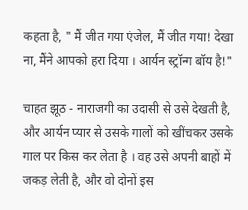कहता है, " मैं जीत गया एंजेल, मैं जीत गया! देखा ना, मैंने आपको हरा दिया । आर्यन स्ट्रॉन्ग बॉय है!"

चाहत झूठ - नाराजगी का उदासी से उसे देखती है, और आर्यन प्यार से उसके गालों को खींचकर उसके गाल पर किस कर लेता है । वह उसे अपनी बाहों में जकड़ लेती है, और वो दोनों इस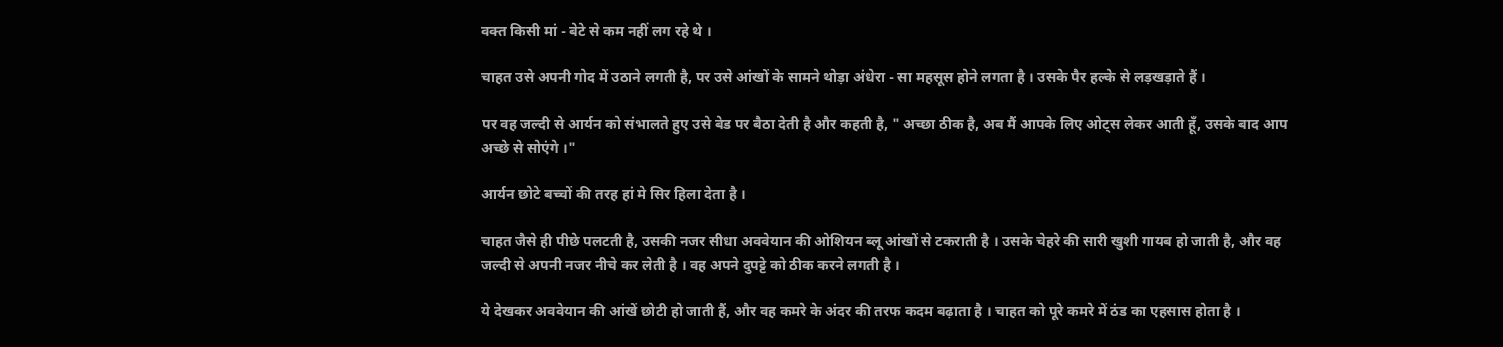वक्त किसी मां - बेटे से कम नहीं लग रहे थे ।

चाहत उसे अपनी गोद में उठाने लगती है, पर उसे आंखों के सामने थोड़ा अंधेरा - सा महसूस होने लगता है । उसके पैर हल्के से लड़खड़ाते हैं ।

पर वह जल्दी से आर्यन को संभालते हुए उसे बेड पर बैठा देती है और कहती है, " अच्छा ठीक है, अब मैं आपके लिए ओट्स लेकर आती हूँ, उसके बाद आप अच्छे से सोएंगे ।"

आर्यन छोटे बच्चों की तरह हां मे सिर हिला देता है ।

चाहत जैसे ही पीछे पलटती है, उसकी नजर सीधा अववेयान की ओशियन ब्लू आंखों से टकराती है । उसके चेहरे की सारी खुशी गायब हो जाती है, और वह जल्दी से अपनी नजर नीचे कर लेती है । वह अपने दुपट्टे को ठीक करने लगती है ।

ये देखकर अववेयान की आंखें छोटी हो जाती हैं, और वह कमरे के अंदर की तरफ कदम बढ़ाता है । चाहत को पूरे कमरे में ठंड का एहसास होता है ।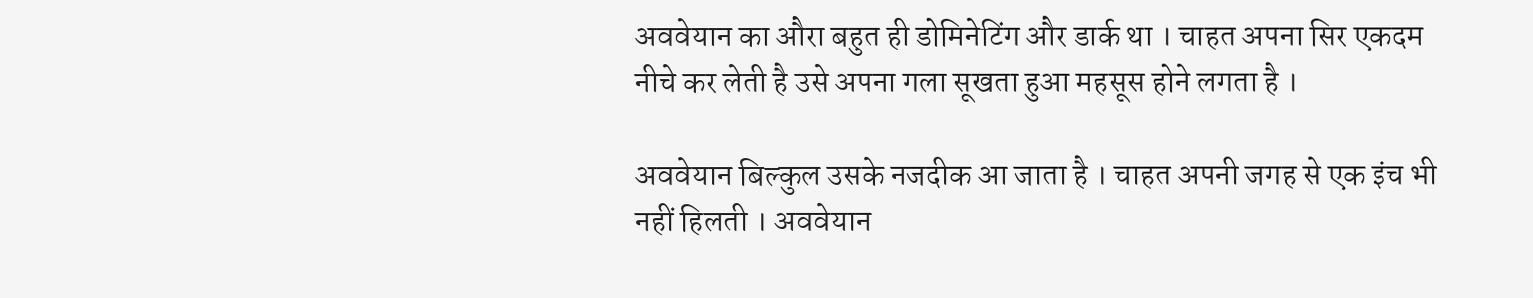अववेयान का औरा बहुत ही डोमिनेटिंग और डार्क था । चाहत अपना सिर एकदम नीचे कर लेती है उसे अपना गला सूखता हुआ महसूस होने लगता है ।

अववेयान बिल्कुल उसके नजदीक आ जाता है । चाहत अपनी जगह से एक इंच भी नहीं हिलती । अववेयान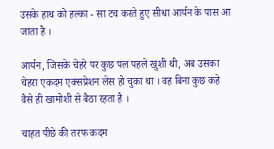उसके हाथ को हल्का - सा टच करते हुए सीधा आर्यन के पास आ जाता है ।

आर्यन, जिसके चेहरे पर कुछ पल पहले खुशी थी, अब उसका चेहरा एकदम एक्सप्रेशन लेस हो चुका था । वह बिना कुछ कहे वैसे ही खामोशी से बैठा रहता है ।

चाहत पीछे की तरफ कदम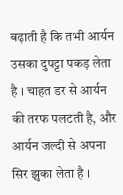बढ़ाती है कि तभी आर्यन उसका दुपट्टा पकड़ लेता है । चाहत डर से आर्यन की तरफ पलटती है, और आर्यन जल्दी से अपना सिर झुका लेता है ।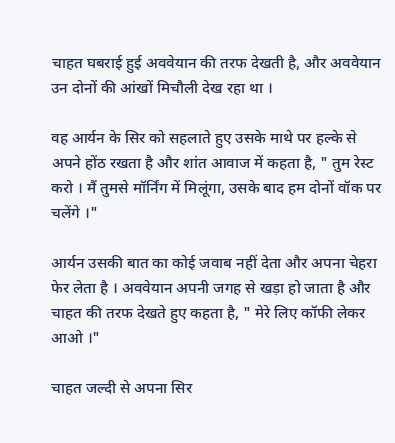चाहत घबराई हुई अववेयान की तरफ देखती है, और अववेयान उन दोनों की आंखों मिचौली देख रहा था ।

वह आर्यन के सिर को सहलाते हुए उसके माथे पर हल्के से अपने होंठ रखता है और शांत आवाज में कहता है, " तुम रेस्ट करो । मैं तुमसे मॉर्निंग में मिलूंगा, उसके बाद हम दोनों वॉक पर चलेंगे ।"

आर्यन उसकी बात का कोई जवाब नहीं देता और अपना चेहरा फेर लेता है । अववेयान अपनी जगह से खड़ा हो जाता है और चाहत की तरफ देखते हुए कहता है, " मेरे लिए कॉफी लेकर आओ ।"

चाहत जल्दी से अपना सिर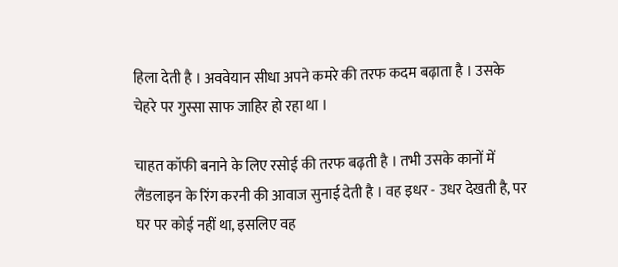हिला देती है । अववेयान सीधा अपने कमरे की तरफ कदम बढ़ाता है । उसके चेहरे पर गुस्सा साफ जाहिर हो रहा था ।

चाहत कॉफी बनाने के लिए रसोई की तरफ बढ़ती है । तभी उसके कानों में लैंडलाइन के रिंग करनी की आवाज सुनाई देती है । वह इधर - उधर देखती है, पर घर पर कोई नहीं था, इसलिए वह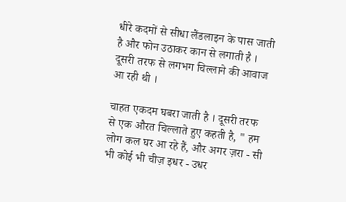धीरे कदमों से सीधा लैंडलाइन के पास जाती है और फोन उठाकर कान से लगाती है । दूसरी तरफ से लगभग चिल्लाने की आवाज आ रही थी ।

चाहत एकदम घबरा जाती है । दूसरी तरफ से एक औरत चिल्लाते हुए कहती है, " हम लोग कल घर आ रहे हैं, और अगर ज़रा - सी भी कोई भी चीज़ इधर - उधर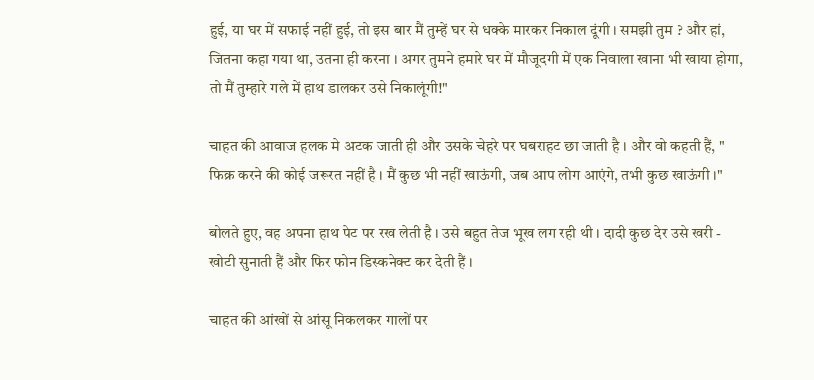हुई, या घर में सफाई नहीं हुई, तो इस बार मैं तुम्हें घर से धक्के मारकर निकाल दूंगी । समझी तुम ? और हां, जितना कहा गया था, उतना ही करना । अगर तुमने हमारे घर में मौजूदगी में एक निवाला खाना भी खाया होगा, तो मैं तुम्हारे गले में हाथ डालकर उसे निकालूंगी!"

चाहत की आवाज हलक मे अटक जाती ही और उसके चेहरे पर घबराहट छा जाती है । और वो कहती हैं, " फिक्र करने की कोई जरूरत नहीं है । मैं कुछ भी नहीं खाऊंगी, जब आप लोग आएंगे, तभी कुछ खाऊंगी ।"

बोलते हुए, वह अपना हाथ पेट पर रख लेती है । उसे बहुत तेज भूख लग रही थी । दादी कुछ देर उसे खरी - खोटी सुनाती हैं और फिर फोन डिस्कनेक्ट कर देती हैं ।

चाहत की आंखों से आंसू निकलकर गालों पर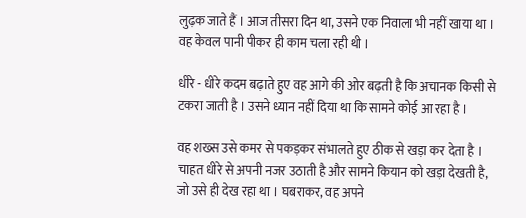लुढ़क जाते हैं । आज तीसरा दिन था, उसने एक निवाला भी नहीं खाया था । वह केवल पानी पीकर ही काम चला रही थी ।

धीरे - धीरे कदम बढ़ाते हुए वह आगे की ओर बढ़ती है कि अचानक किसी से टकरा जाती है । उसने ध्यान नहीं दिया था कि सामने कोई आ रहा है ।

वह शख्स उसे कमर से पकड़कर संभालते हुए ठीक से खड़ा कर देता है । चाहत धीरे से अपनी नजर उठाती है और सामने कियान को खड़ा देखती है, जो उसे ही देख रहा था । घबराकर, वह अपने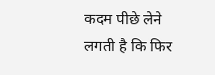कदम पीछे लेने लगती है कि फिर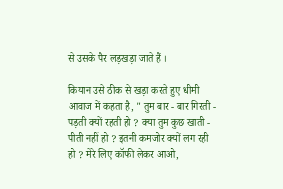से उसके पैर लड़खड़ा जाते हैं ।

कियान उसे ठीक से खड़ा करते हुए धीमी आवाज में कहता है, " तुम बार - बार गिरती - पड़ती क्यों रहती हो ? क्या तुम कुछ खाती - पीती नहीं हो ? इतनी कमजोर क्यों लग रही हो ? मेरे लिए कॉफी लेकर आओ,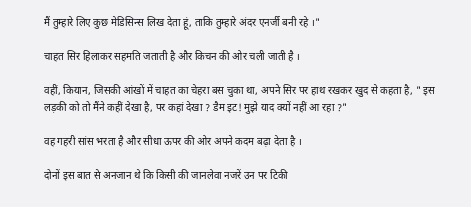मैं तुम्हारे लिए कुछ मेडिसिन्स लिख देता हूं, ताकि तुम्हारे अंदर एनर्जी बनी रहे ।"

चाहत सिर हिलाकर सहमति जताती है और किचन की ओर चली जाती है ।

वहीं, कियान, जिसकी आंखों में चाहत का चेहरा बस चुका था, अपने सिर पर हाथ रखकर खुद से कहता है, " इस लड़की को तो मैंने कहीं देखा है, पर कहां देखा ? डैम इट! मुझे याद क्यों नहीं आ रहा ?"

वह गहरी सांस भरता है और सीधा ऊपर की ओर अपने कदम बढ़ा देता है ।

दोनों इस बात से अनजान थे कि किसी की जानलेवा नजरें उन पर टिकी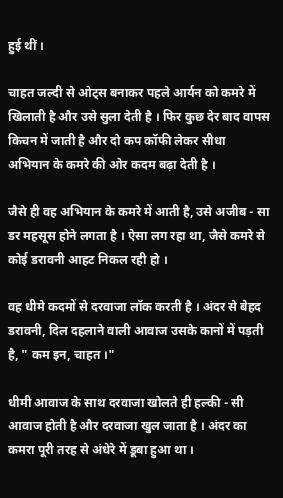हुई थीं ।

चाहत जल्दी से ओट्स बनाकर पहले आर्यन को कमरे में खिलाती है और उसे सुला देती है । फिर कुछ देर बाद वापस किचन में जाती है और दो कप कॉफी लेकर सीधा अभियान के कमरे की ओर कदम बढ़ा देती है ।

जैसे ही वह अभियान के कमरे में आती है, उसे अजीब - सा डर महसूस होने लगता है । ऐसा लग रहा था, जैसे कमरे से कोई डरावनी आहट निकल रही हो ।

वह धीमे कदमों से दरवाजा लॉक करती है । अंदर से बेहद डरावनी, दिल दहलाने वाली आवाज उसके कानों में पड़ती है, " कम इन, चाहत ।"

धीमी आवाज के साथ दरवाजा खोलते ही हल्की - सी आवाज होती है और दरवाजा खुल जाता है । अंदर का कमरा पूरी तरह से अंधेरे में डूबा हुआ था ।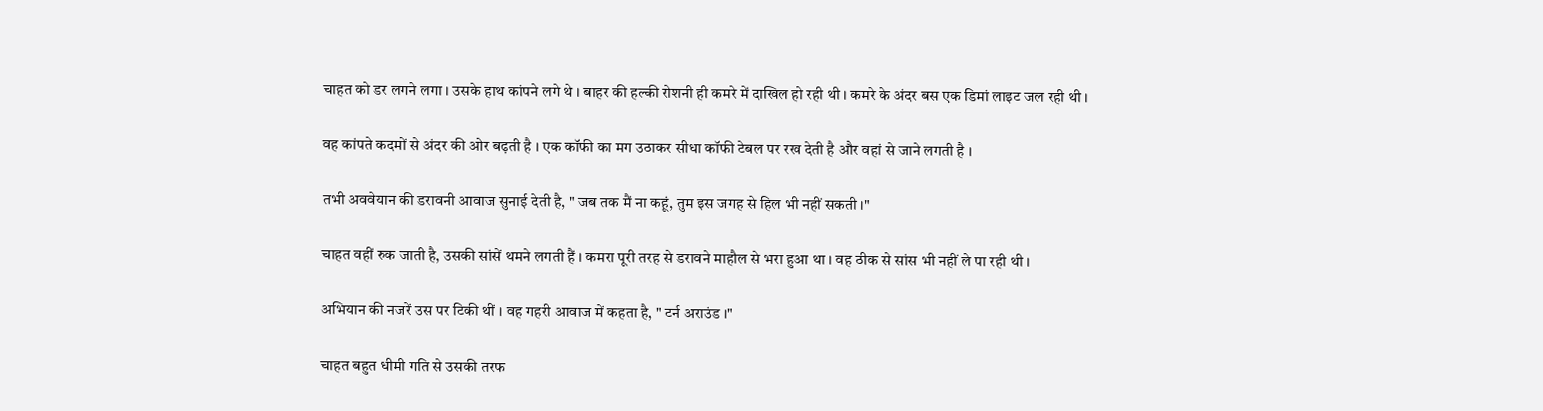चाहत को डर लगने लगा । उसके हाथ कांपने लगे थे । बाहर की हल्की रोशनी ही कमरे में दाखिल हो रही थी । कमरे के अंदर बस एक डिमां लाइट जल रही थी ।

वह कांपते कदमों से अंदर की ओर बढ़ती है । एक कॉफी का मग उठाकर सीधा कॉफी टेबल पर रख देती है और वहां से जाने लगती है ।

तभी अववेयान की डरावनी आवाज सुनाई देती है, " जब तक मैं ना कहूं, तुम इस जगह से हिल भी नहीं सकती ।"

चाहत वहीं रुक जाती है, उसकी सांसें थमने लगती हैं । कमरा पूरी तरह से डरावने माहौल से भरा हुआ था । वह ठीक से सांस भी नहीं ले पा रही थी ।

अभियान की नजरें उस पर टिकी थीं । वह गहरी आवाज में कहता है, " टर्न अराउंड ।"

चाहत बहुत धीमी गति से उसकी तरफ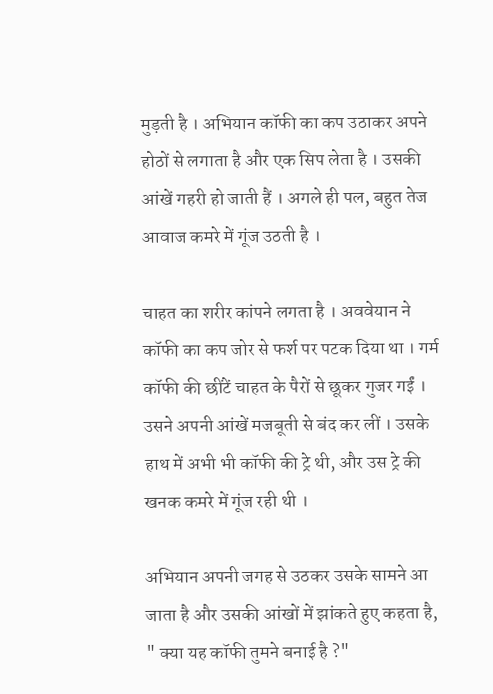मुड़ती है । अभियान कॉफी का कप उठाकर अपने होठों से लगाता है और एक सिप लेता है । उसकी आंखें गहरी हो जाती हैं । अगले ही पल, बहुत तेज आवाज कमरे में गूंज उठती है ।

चाहत का शरीर कांपने लगता है । अववेयान ने कॉफी का कप जोर से फर्श पर पटक दिया था । गर्म कॉफी की छींटें चाहत के पैरों से छूकर गुजर गईं । उसने अपनी आंखें मजबूती से बंद कर लीं । उसके हाथ में अभी भी कॉफी की ट्रे थी, और उस ट्रे की खनक कमरे में गूंज रही थी ।

अभियान अपनी जगह से उठकर उसके सामने आ जाता है और उसकी आंखों में झांकते हुए कहता है, " क्या यह कॉफी तुमने बनाई है ?"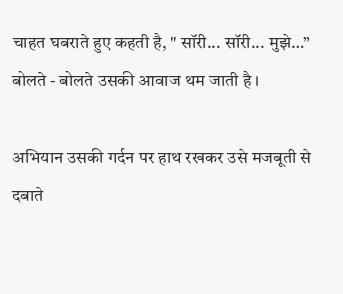चाहत घबराते हुए कहती है, " सॉरी... सॉरी... मुझे…” बोलते - बोलते उसकी आवाज थम जाती है ।

अभियान उसकी गर्दन पर हाथ रखकर उसे मजबूती से दबाते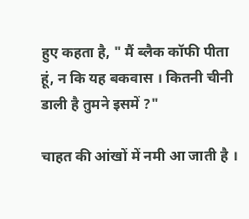हुए कहता है, " मैं ब्लैक कॉफी पीता हूं, न कि यह बकवास । कितनी चीनी डाली है तुमने इसमें ?"

चाहत की आंखों में नमी आ जाती है ।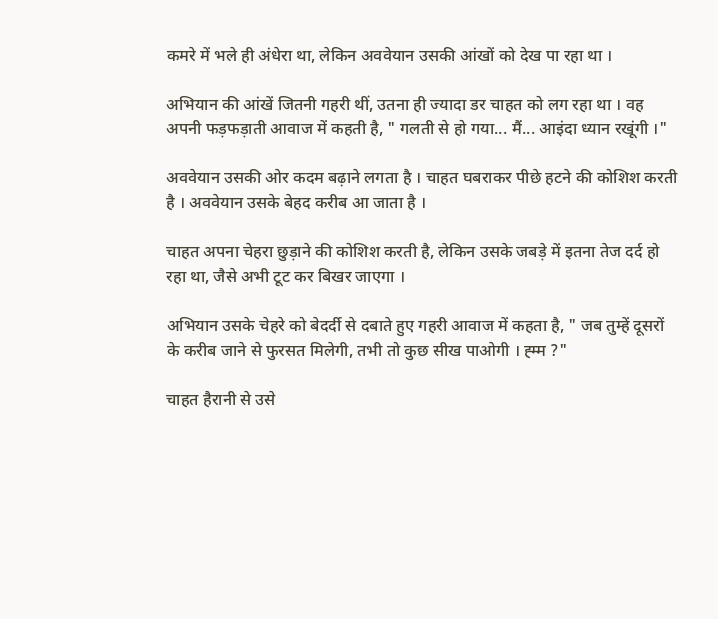कमरे में भले ही अंधेरा था, लेकिन अववेयान उसकी आंखों को देख पा रहा था ।

अभियान की आंखें जितनी गहरी थीं, उतना ही ज्यादा डर चाहत को लग रहा था । वह अपनी फड़फड़ाती आवाज में कहती है, " गलती से हो गया... मैं... आइंदा ध्यान रखूंगी ।"

अववेयान उसकी ओर कदम बढ़ाने लगता है । चाहत घबराकर पीछे हटने की कोशिश करती है । अववेयान उसके बेहद करीब आ जाता है ।

चाहत अपना चेहरा छुड़ाने की कोशिश करती है, लेकिन उसके जबड़े में इतना तेज दर्द हो रहा था, जैसे अभी टूट कर बिखर जाएगा ।

अभियान उसके चेहरे को बेदर्दी से दबाते हुए गहरी आवाज में कहता है, " जब तुम्हें दूसरों के करीब जाने से फुरसत मिलेगी, तभी तो कुछ सीख पाओगी । ह्म्म ?"

चाहत हैरानी से उसे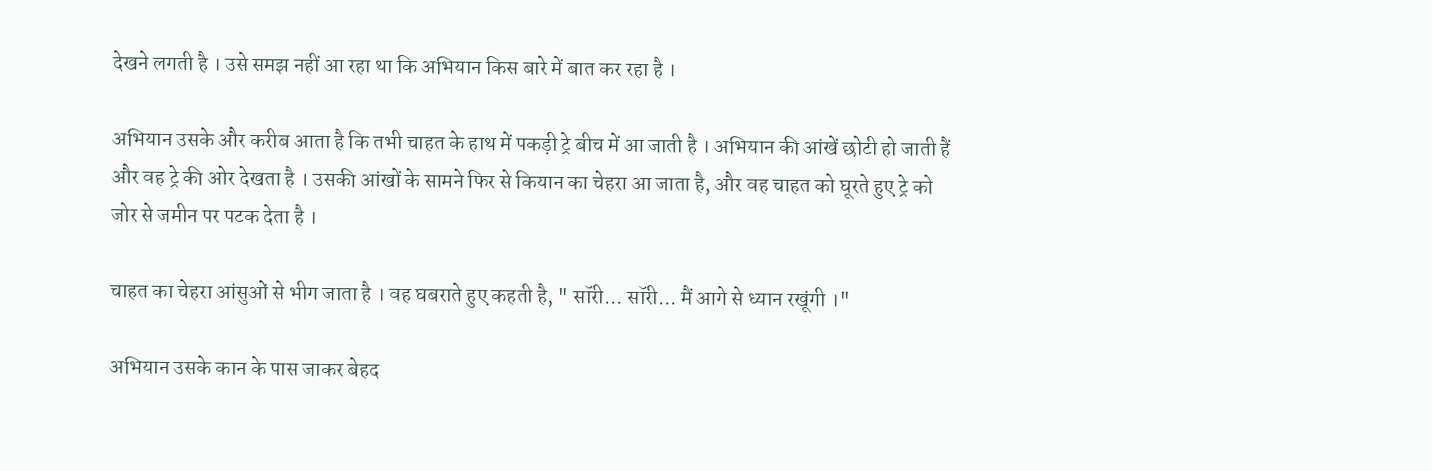देखने लगती है । उसे समझ नहीं आ रहा था कि अभियान किस बारे में बात कर रहा है ।

अभियान उसके और करीब आता है कि तभी चाहत के हाथ में पकड़ी ट्रे बीच में आ जाती है । अभियान की आंखें छोटी हो जाती हैं और वह ट्रे की ओर देखता है । उसकी आंखों के सामने फिर से कियान का चेहरा आ जाता है, और वह चाहत को घूरते हुए ट्रे को जोर से जमीन पर पटक देता है ।

चाहत का चेहरा आंसुओं से भीग जाता है । वह घबराते हुए कहती है, " सॉरी... सॉरी... मैं आगे से ध्यान रखूंगी ।"

अभियान उसके कान के पास जाकर बेहद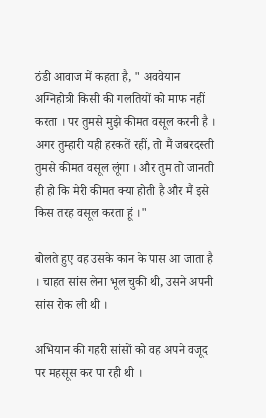ठंडी आवाज में कहता है, " अववेयान अग्निहोत्री किसी की गलतियों को माफ नहीं करता । पर तुमसे मुझे कीमत वसूल करनी है । अगर तुम्हारी यही हरकतें रहीं, तो मैं जबरदस्ती तुमसे कीमत वसूल लूंगा । और तुम तो जानती ही हो कि मेरी कीमत क्या होती है और मैं इसे किस तरह वसूल करता हूं ।"

बोलते हुए वह उसके कान के पास आ जाता है । चाहत सांस लेना भूल चुकी थी, उसने अपनी सांस रोक ली थी ।

अभियान की गहरी सांसों को वह अपने वजूद पर महसूस कर पा रही थी ।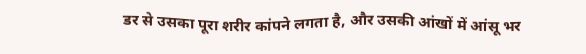डर से उसका पूरा शरीर कांपने लगता है, और उसकी आंखों में आंसू भर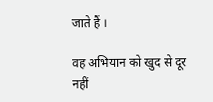जाते हैं ।

वह अभियान को खुद से दूर नहीं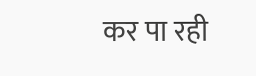कर पा रही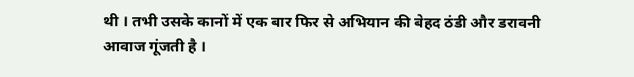थी । तभी उसके कानों में एक बार फिर से अभियान की बेहद ठंडी और डरावनी आवाज गूंजती है ।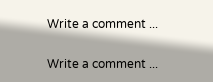Write a comment ...

Write a comment ...